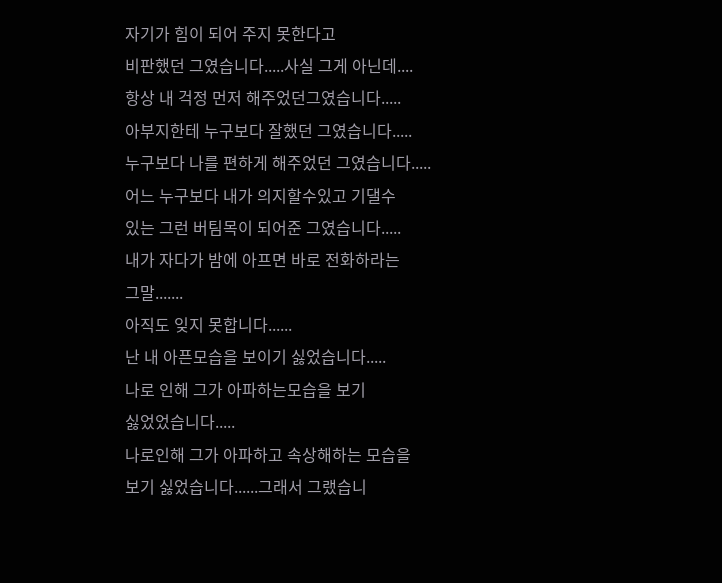자기가 힘이 되어 주지 못한다고
비판했던 그였습니다.....사실 그게 아닌데....
항상 내 걱정 먼저 해주었던그였습니다.....
아부지한테 누구보다 잘했던 그였습니다.....
누구보다 나를 편하게 해주었던 그였습니다.....
어느 누구보다 내가 의지할수있고 기댈수
있는 그런 버팀목이 되어준 그였습니다.....
내가 자다가 밤에 아프면 바로 전화하라는
그말.......
아직도 잊지 못합니다......
난 내 아픈모습을 보이기 싫었습니다.....
나로 인해 그가 아파하는모습을 보기
싫었었습니다.....
나로인해 그가 아파하고 속상해하는 모습을
보기 싫었습니다......그래서 그랬습니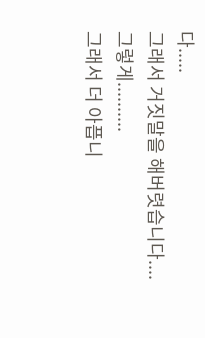다.....
그래서 거짓말을 해버렷습니다....
그렇게..........
그래서 더 아픕니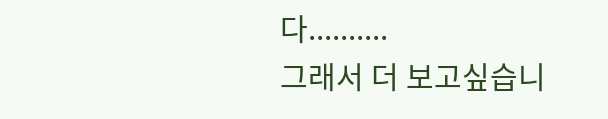다..........
그래서 더 보고싶습니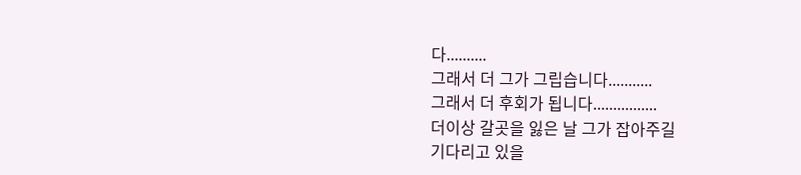다..........
그래서 더 그가 그립습니다...........
그래서 더 후회가 됩니다................
더이상 갈곳을 잃은 날 그가 잡아주길
기다리고 있을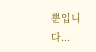뿐입니다...